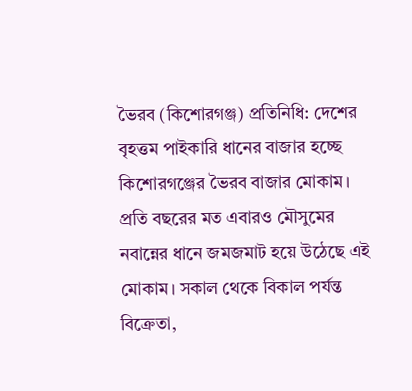ভৈরব (কিশোরগঞ্জ) প্রতিনিধি: দেশের বৃহত্তম পাইকারি ধানের বাজার হচ্ছে কিশোরগঞ্জের ভৈরব বাজার মোকাম। প্রতি বছরের মত এবারও মৌসুমের নবান্নের ধানে জমজমাট হয়ে উঠেছে এই মোকাম। সকাল থেকে বিকাল পর্যন্ত বিক্রেতা,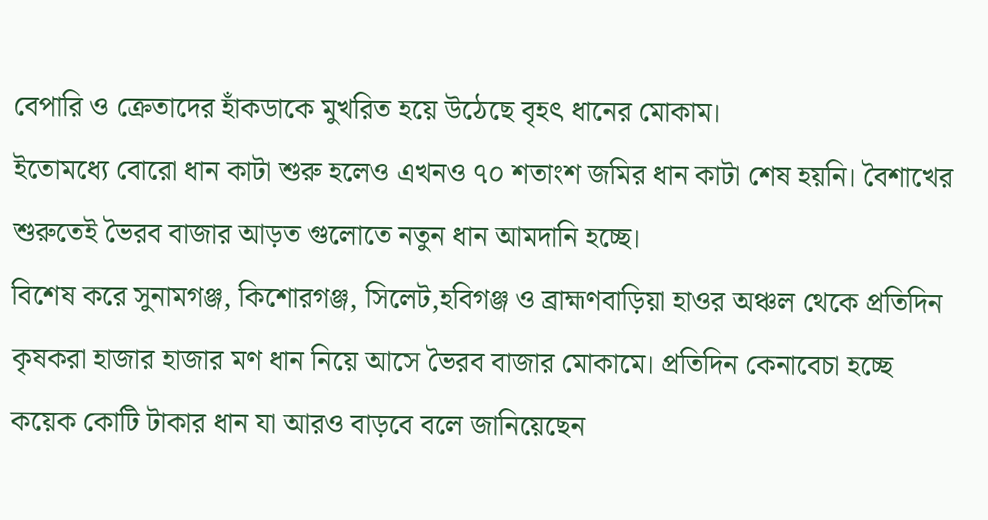বেপারি ও ক্রেতাদের হাঁকডাকে মুখরিত হয়ে উঠেছে বৃহৎ ধানের মোকাম।
ইতোমধ্যে বোরো ধান কাটা শুরু হলেও এখনও ৭০ শতাংশ জমির ধান কাটা শেষ হয়নি। বৈশাখের শুরুতেই ভৈরব বাজার আড়ত গুলোতে নতুন ধান আমদানি হচ্ছে।
বিশেষ করে সুনামগঞ্জ, কিশোরগঞ্জ, সিলেট,হবিগঞ্জ ও ব্রাহ্মণবাড়িয়া হাওর অঞ্চল থেকে প্রতিদিন কৃষকরা হাজার হাজার মণ ধান নিয়ে আসে ভৈরব বাজার মোকামে। প্রতিদিন কেনাবেচা হচ্ছে কয়েক কোটি টাকার ধান যা আরও বাড়বে বলে জানিয়েছেন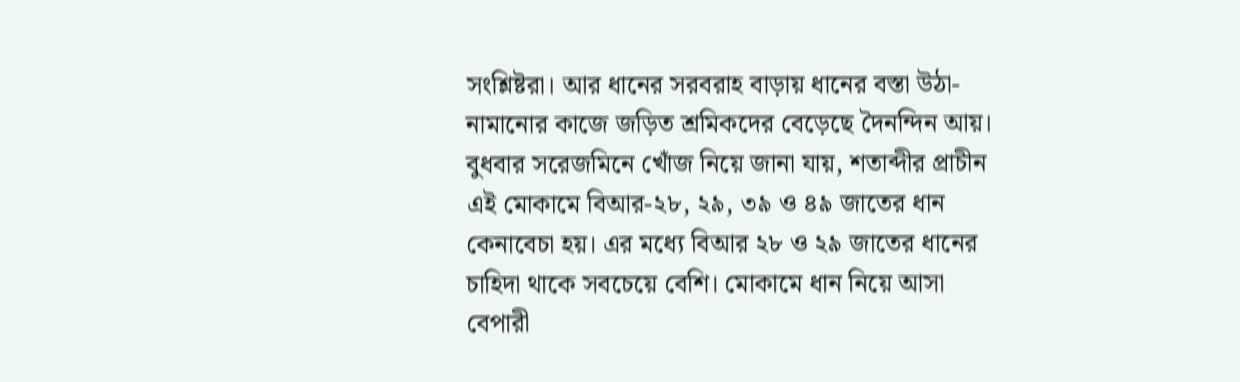সংশ্লিষ্টরা। আর ধানের সরবরাহ বাড়ায় ধানের বস্তা উঠা-নামানোর কাজে জড়িত শ্রমিকদের বেড়েছে দৈনন্দিন আয়।
বুধবার সরেজমিনে খোঁজ নিয়ে জানা যায়, শতাব্দীর প্রাচীন এই মোকামে বিআর-২৮, ২৯, ৩৯ ও ৪৯ জাতের ধান কেনাবেচা হয়। এর মধ্যে বিআর ২৮ ও ২৯ জাতের ধানের চাহিদা থাকে সবচেয়ে বেশি। মোকামে ধান নিয়ে আসা বেপারী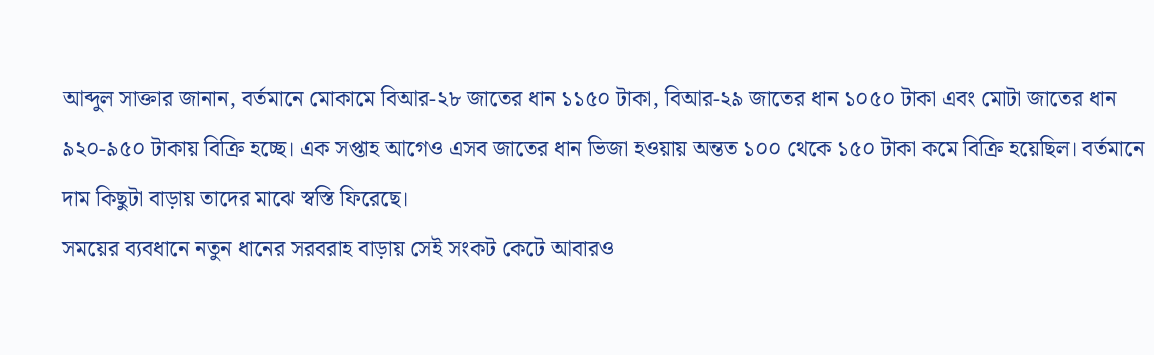আব্দুল সাক্তার জানান, বর্তমানে মোকামে বিআর-২৮ জাতের ধান ১১৫০ টাকা, বিআর-২৯ জাতের ধান ১০৫০ টাকা এবং মোটা জাতের ধান ৯২০-৯৫০ টাকায় বিক্রি হচ্ছে। এক সপ্তাহ আগেও এসব জাতের ধান ভিজা হওয়ায় অন্তত ১০০ থেকে ১৫০ টাকা কমে বিক্রি হয়েছিল। বর্তমানে দাম কিছুটা বাড়ায় তাদের মাঝে স্বস্তি ফিরেছে।
সময়ের ব্যবধানে নতুন ধানের সরবরাহ বাড়ায় সেই সংকট কেটে আবারও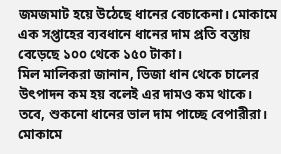জমজমাট হয়ে উঠেছে ধানের বেচাকেনা। মোকামে এক সপ্তাহের ব্যবধানে ধানের দাম প্রতি বস্তায় বেড়েছে ১০০ থেকে ১৫০ টাকা।
মিল মালিকরা জানান, ভিজা ধান থেকে চালের উৎপাদন কম হয় বলেই এর দামও কম থাকে। তবে, শুকনো ধানের ভাল দাম পাচ্ছে বেপারীরা। মোকামে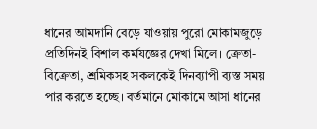ধানের আমদানি বেড়ে যাওয়ায় পুরো মোকামজুড়ে প্রতিদিনই বিশাল কর্মযজ্ঞের দেখা মিলে। ক্রেতা-বিক্রেতা, শ্রমিকসহ সকলকেই দিনব্যাপী ব্যস্ত সময় পার করতে হচ্ছে। বর্তমানে মোকামে আসা ধানের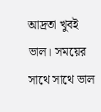আদ্রতা খুবই ভাল। সময়ের সাথে সাথে ভাল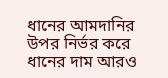ধানের আমদানির উপর নির্ভর করে ধানের দাম আরও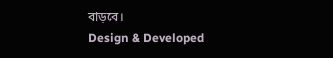বাড়বে।
Design & Developed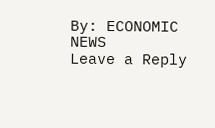By: ECONOMIC NEWS
Leave a Reply